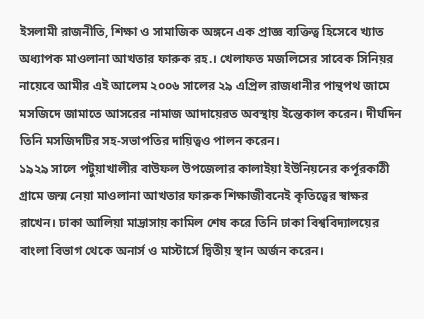ইসলামী রাজনীতি, শিক্ষা ও সামাজিক অঙ্গনে এক প্রাজ্ঞ ব্যক্তিত্ব হিসেবে খ্যাত অধ্যাপক মাওলানা আখতার ফারুক রহ.। খেলাফত মজলিসের সাবেক সিনিয়র নায়েবে আমীর এই আলেম ২০০৬ সালের ২৯ এপ্রিল রাজধানীর পান্থপথ জামে মসজিদে জামাতে আসরের নামাজ আদায়েরত অবস্থায় ইন্তেকাল করেন। দীর্ঘদিন তিনি মসজিদটির সহ-সভাপতির দায়িত্বও পালন করেন।
১৯২৯ সালে পটুয়াখালীর বাউফল উপজেলার কালাইয়া ইউনিয়নের কর্পূরকাঠী গ্রামে জন্ম নেয়া মাওলানা আখতার ফারুক শিক্ষাজীবনেই কৃতিত্বের স্বাক্ষর রাখেন। ঢাকা আলিয়া মাদ্রাসায় কামিল শেষ করে তিনি ঢাকা বিশ্ববিদ্যালয়ের বাংলা বিভাগ থেকে অনার্স ও মাস্টার্সে দ্বিতীয় স্থান অর্জন করেন।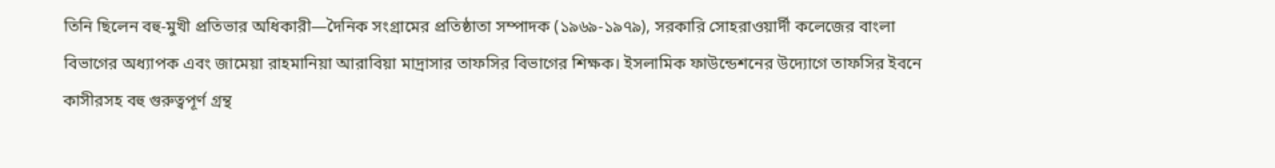তিনি ছিলেন বহু-মুখী প্রতিভার অধিকারী—দৈনিক সংগ্রামের প্রতিষ্ঠাতা সম্পাদক (১৯৬৯-১৯৭৯), সরকারি সোহরাওয়ার্দী কলেজের বাংলা বিভাগের অধ্যাপক এবং জামেয়া রাহমানিয়া আরাবিয়া মাদ্রাসার তাফসির বিভাগের শিক্ষক। ইসলামিক ফাউন্ডেশনের উদ্যোগে তাফসির ইবনে কাসীরসহ বহু গুরুত্বপূর্ণ গ্রন্থ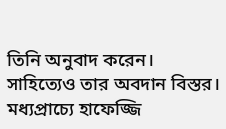তিনি অনুবাদ করেন।
সাহিত্যেও তার অবদান বিস্তর। মধ্যপ্রাচ্যে হাফেজ্জি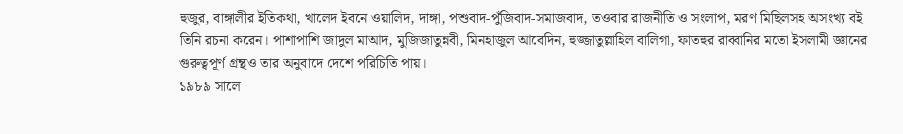হুজুর, বাঙ্গালীর ইতিকথা, খালেদ ইবনে ওয়ালিদ, দাঙ্গা, পশুবাদ-পুঁজিবাদ-সমাজবাদ, তওবার রাজনীতি ও সংলাপ, মরণ মিছিলসহ অসংখ্য বই তিনি রচনা করেন। পাশাপাশি জাদুল মাআদ, মুজিজাতুন্নবী, মিনহাজুল আবেদিন, হুজ্জাতুল্লাহিল বালিগা, ফাতহুর রাব্বানির মতো ইসলামী জ্ঞানের গুরুত্বপূর্ণ গ্রন্থও তার অনুবাদে দেশে পরিচিতি পায়।
১৯৮৯ সালে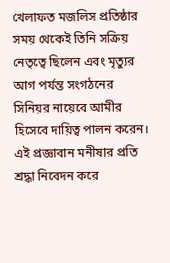খেলাফত মজলিস প্রতিষ্ঠার সময় থেকেই তিনি সক্রিয় নেতৃত্বে ছিলেন এবং মৃত্যুর আগ পর্যন্ত সংগঠনের সিনিয়র নায়েবে আমীর হিসেবে দায়িত্ব পালন করেন। এই প্রজ্ঞাবান মনীষার প্রতি শ্রদ্ধা নিবেদন করে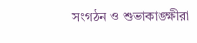সংগঠন ও শুভাকাঙ্ক্ষীরা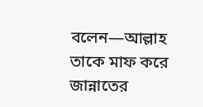বলেন—আল্লাহ তাকে মাফ করে জান্নাতের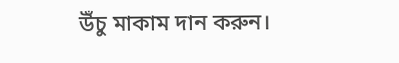উঁচু মাকাম দান করুন।